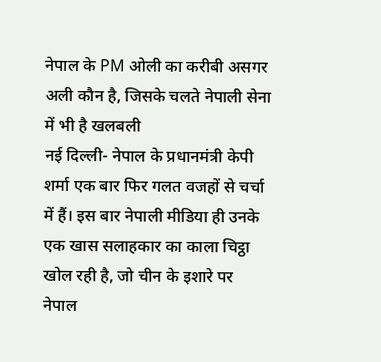नेपाल के PM ओली का करीबी असगर अली कौन है, जिसके चलते नेपाली सेना में भी है खलबली
नई दिल्ली- नेपाल के प्रधानमंत्री केपी शर्मा एक बार फिर गलत वजहों से चर्चा में हैं। इस बार नेपाली मीडिया ही उनके एक खास सलाहकार का काला चिट्ठा खोल रही है, जो चीन के इशारे पर नेपाल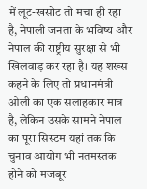में लूट-खसोट तो मचा ही रहा है, नेपाली जनता के भविष्य और नेपाल की राष्ट्रीय सुरक्षा से भी खिलवाड़ कर रहा है। यह शख्स कहने के लिए तो प्रधानमंत्री ओली का एक सलाहकार मात्र है, लेकिन उसके सामने नेपाल का पूरा सिस्टम यहां तक कि चुनाव आयोग भी नतमस्तक होने को मजबूर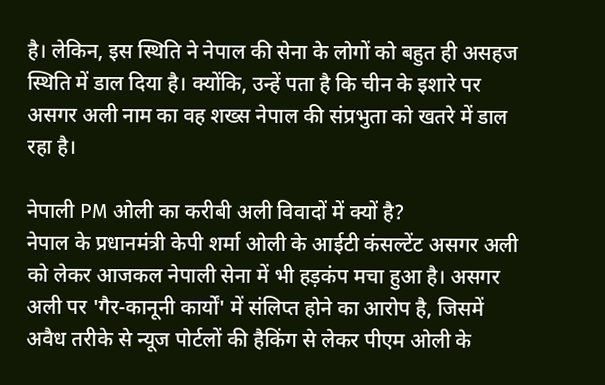है। लेकिन, इस स्थिति ने नेपाल की सेना के लोगों को बहुत ही असहज स्थिति में डाल दिया है। क्योंकि, उन्हें पता है कि चीन के इशारे पर असगर अली नाम का वह शख्स नेपाल की संप्रभुता को खतरे में डाल रहा है।

नेपाली PM ओली का करीबी अली विवादों में क्यों है?
नेपाल के प्रधानमंत्री केपी शर्मा ओली के आईटी कंसल्टेंट असगर अली को लेकर आजकल नेपाली सेना में भी हड़कंप मचा हुआ है। असगर अली पर 'गैर-कानूनी कार्यों' में संलिप्त होने का आरोप है, जिसमें अवैध तरीके से न्यूज पोर्टलों की हैकिंग से लेकर पीएम ओली के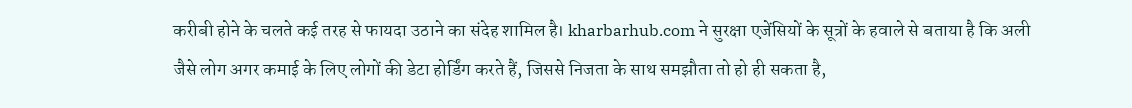करीबी होने के चलते कई तरह से फायदा उठाने का संदेह शामिल है। kharbarhub.com ने सुरक्षा एजेंसियों के सूत्रों के हवाले से बताया है कि अली जैसे लोग अगर कमाई के लिए लोगों की डेटा होर्डिंग करते हैं, जिससे निजता के साथ समझौता तो हो ही सकता है,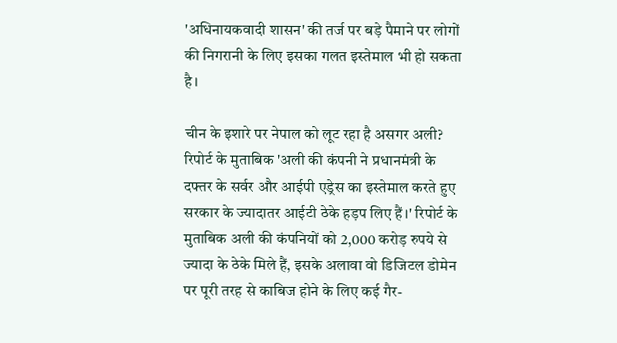'अधिनायकवादी शासन' की तर्ज पर बड़े पैमाने पर लोगों की निगरानी के लिए इसका गलत इस्तेमाल भी हो सकता है।

चीन के इशारे पर नेपाल को लूट रहा है असगर अली?
रिपोर्ट के मुताबिक 'अली की कंपनी ने प्रधानमंत्री के दफ्तर के सर्वर और आईपी एड्रेस का इस्तेमाल करते हुए सरकार के ज्यादातर आईटी ठेके हड़प लिए हैं।' रिपोर्ट के मुताबिक अली की कंपनियों को 2,000 करोड़ रुपये से ज्यादा के ठेके मिले हैं, इसके अलावा वो डिजिटल डोमेन पर पूरी तरह से काबिज होने के लिए कई गैर-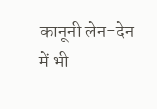कानूनी लेन-देन में भी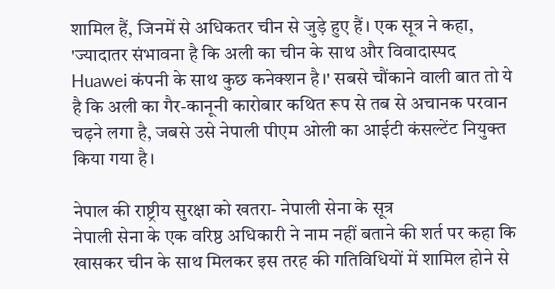शामिल हैं, जिनमें से अधिकतर चीन से जुड़े हुए हैं। एक सूत्र ने कहा, 'ज्यादातर संभावना है कि अली का चीन के साथ और विवादास्पद Huawei कंपनी के साथ कुछ कनेक्शन है।' सबसे चौंकाने वाली बात तो ये है कि अली का गैर-कानूनी कारोबार कथित रूप से तब से अचानक परवान चढ़ने लगा है, जबसे उसे नेपाली पीएम ओली का आईटी कंसल्टेंट नियुक्त किया गया है।

नेपाल की राष्ट्रीय सुरक्षा को खतरा- नेपाली सेना के सूत्र
नेपाली सेना के एक वरिष्ठ अधिकारी ने नाम नहीं बताने की शर्त पर कहा कि खासकर चीन के साथ मिलकर इस तरह की गतिविधियों में शामिल होने से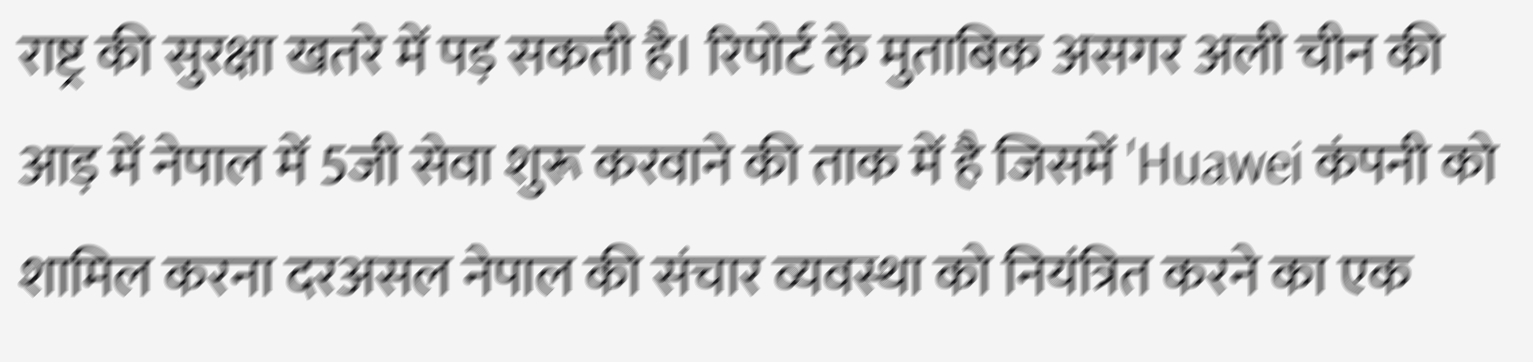राष्ट्र की सुरक्षा खतरे में पड़ सकती है। रिपोर्ट के मुताबिक असगर अली चीन की आड़ में नेपाल में 5जी सेवा शुरू करवाने की ताक में है जिसमें 'Huawei कंपनी को शामिल करना दरअसल नेपाल की संचार व्यवस्था को नियंत्रित करने का एक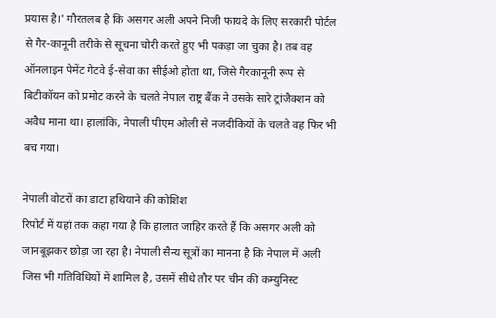प्रयास है।' गौरतलब है कि असगर अली अपने निजी फायदे के लिए सरकारी पोर्टल से गैर-कानूनी तरीके से सूचना चोरी करते हुए भी पकड़ा जा चुका है। तब वह ऑनलाइन पेमेंट गेटवे ई-सेवा का सीईओ होता था, जिसे गैरकानूनी रूप से बिटीकॉयन को प्रमोट करने के चलते नेपाल राष्ट्र बैंक ने उसके सारे ट्रांजैक्शन को अवैध माना था। हालांकि, नेपाली पीएम ओली से नजदीकियों के चलते वह फिर भी बच गया।

नेपाली वोटरों का डाटा हथियाने की कोशिश
रिपोर्ट में यहां तक कहा गया है कि हालात जाहिर करते हैं कि असगर अली को जानबूझकर छोड़ा जा रहा है। नेपाली सैन्य सूत्रों का मानना है कि नेपाल में अली जिस भी गतिविधियों में शामिल है, उसमें सीधे तौर पर चीन की कम्युनिस्ट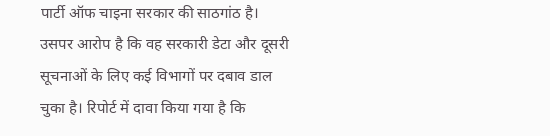पार्टी ऑफ चाइना सरकार की साठगांठ है। उसपर आरोप है कि वह सरकारी डेटा और दूसरी सूचनाओं के लिए कई विभागों पर दबाव डाल चुका है। रिपोर्ट में दावा किया गया है कि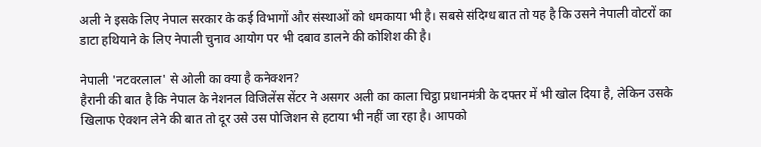अली ने इसके लिए नेपाल सरकार के कई विभागों और संस्थाओं को धमकाया भी है। सबसे संदिग्ध बात तो यह है कि उसने नेपाली वोटरों का डाटा हथियाने के लिए नेपाली चुनाव आयोग पर भी दबाव डालने की कोशिश की है।

नेपाली 'नटवरलाल' से ओली का क्या है कनेक्शन?
हैरानी की बात है कि नेपाल के नेशनल विजिलेंस सेंटर ने असगर अली का काला चिट्ठा प्रधानमंत्री के दफ्तर में भी खोल दिया है, लेकिन उसके खिलाफ ऐक्शन लेने की बात तो दूर उसे उस पोजिशन से हटाया भी नहीं जा रहा है। आपको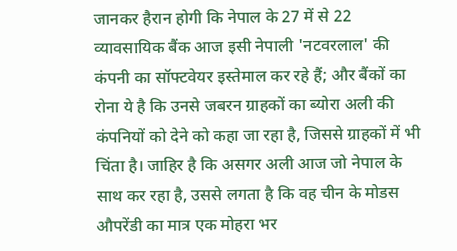जानकर हैरान होगी कि नेपाल के 27 में से 22 व्यावसायिक बैंक आज इसी नेपाली 'नटवरलाल' की कंपनी का सॉफ्टवेयर इस्तेमाल कर रहे हैं; और बैंकों का रोना ये है कि उनसे जबरन ग्राहकों का ब्योरा अली की कंपनियों को देने को कहा जा रहा है, जिससे ग्राहकों में भी चिंता है। जाहिर है कि असगर अली आज जो नेपाल के साथ कर रहा है, उससे लगता है कि वह चीन के मोडस औपरेंडी का मात्र एक मोहरा भर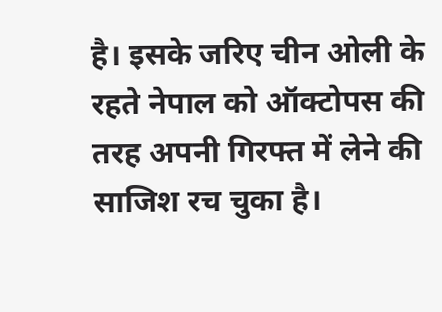है। इसके जरिए चीन ओली के रहते नेपाल को ऑक्टोपस की तरह अपनी गिरफ्त में लेने की साजिश रच चुका है।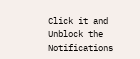Click it and Unblock the Notifications